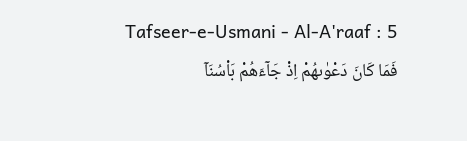Tafseer-e-Usmani - Al-A'raaf : 5
فَمَا كَانَ دَعْوٰىهُمْ اِذْ جَآءَهُمْ بَاْسُنَاۤ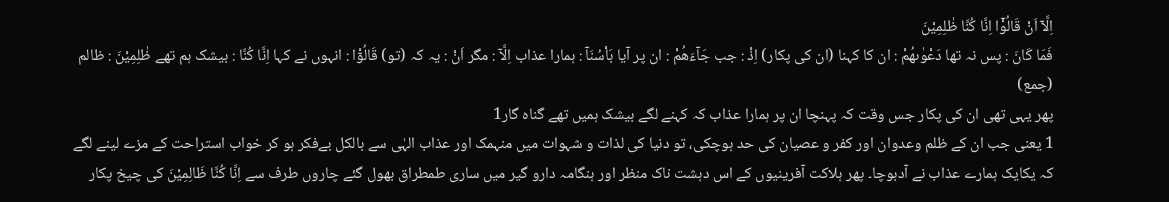اِلَّاۤ اَنْ قَالُوْۤا اِنَّا كُنَّا ظٰلِمِیْنَ
فَمَا كَانَ : پس نہ تھا دَعْوٰىهُمْ : ان کا کہنا (ان کی پکار) اِذْ : جب جَآءَهُمْ : ان پر آیا بَاْسُنَآ : ہمارا عذاب اِلَّآ : مگر اَنْ : یہ کہ (تو) قَالُوْٓا : انہوں نے کہا اِنَّا كُنَّا : بیشک ہم تھے ظٰلِمِيْنَ : ظالم (جمع)
پھر یہی تھی ان کی پکار جس وقت کہ پہنچا ان پر ہمارا عذاب کہ کہنے لگے بیشک ہمیں تھے گناہ گار1
1 یعنی جب ان کے ظلم وعدوان اور کفر و عصیان کی حد ہوچکی، تو دنیا کی لذات و شہوات میں منہمک اور عذاب الہٰی سے بالکل بےفکر ہو کر خواب استراحت کے مزے لینے لگے کہ یکایک ہمارے عذاب نے آدبوچا۔ پھر ہلاکت آفرینیوں کے اس دہشت ناک منظر اور ہنگامہ دارو گیر میں ساری طمطراق بھول گئے چاروں طرف سے اِنَّا کُنَّا ظَالِمِیْنَ کی چیخ پکار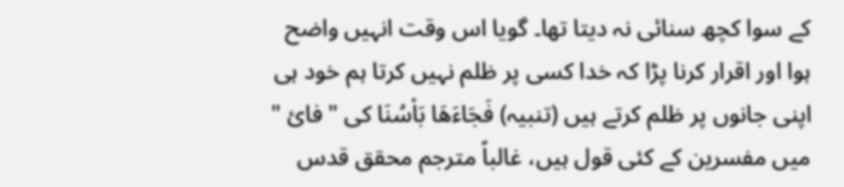کے سوا کچھ سنائی نہ دیتا تھا۔ گویا اس وقت انہیں واضح ہوا اور اقرار کرنا پڑا کہ خدا کسی پر ظلم نہیں کرتا ہم خود ہی اپنی جانوں پر ظلم کرتے ہیں (تنبیہ) فَجَاءَھَا بَاْسُنَا کی " فائ " میں مفسرین کے کئی قول ہیں، غالباً مترجم محقق قدس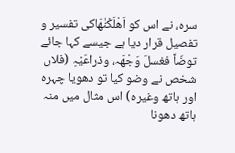سرہ، نے اس کو اَھْلَکْنٰھَاکی تفسیر و تفصیل قرار دیا ہے جیسے کہا جائے توضّاً فغسلَ وَجْھَہ، وذراعَیْہِ (فلاں شخص نے وضو کیا تو دھویا چہرہ اور ہاتھ وغیرہ) اس مثال میں منہ ہاتھ دھونا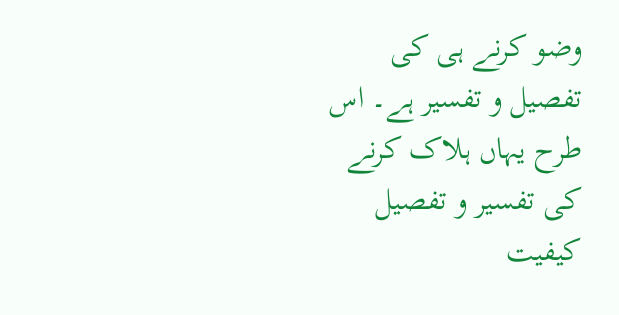وضو کرنے ہی کی تفصیل و تفسیر ہے۔ اس طرح یہاں ہلاک کرنے کی تفسیر و تفصیل کیفیت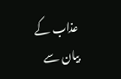عذاب کے بیان سے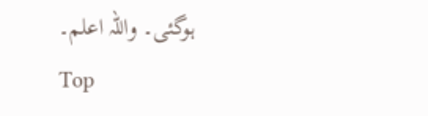ہوگئی۔ واللہ اعلم۔
Top